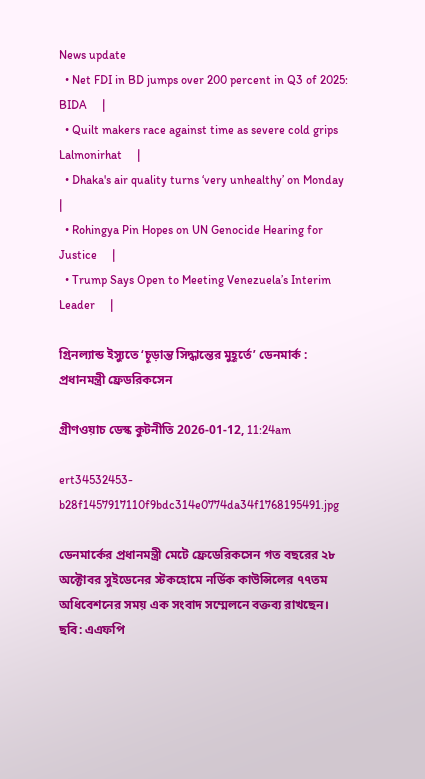News update
  • Net FDI in BD jumps over 200 percent in Q3 of 2025: BIDA     |
  • Quilt makers race against time as severe cold grips Lalmonirhat     |
  • Dhaka's air quality turns ‘very unhealthy’ on Monday     |
  • Rohingya Pin Hopes on UN Genocide Hearing for Justice     |
  • Trump Says Open to Meeting Venezuela’s Interim Leader     |

গ্রিনল্যান্ড ইস্যুতে ‘চূড়ান্ত সিদ্ধান্তের মুহূর্তে’ ডেনমার্ক : প্রধানমন্ত্রী ফ্রেডরিকসেন

গ্রীণওয়াচ ডেস্ক কুটনীতি 2026-01-12, 11:24am

ert34532453-b28f1457917110f9bdc314e0774da34f1768195491.jpg

ডেনমার্কের প্রধানমন্ত্রী মেটে ফ্রেডেরিকসেন গত বছরের ২৮ অক্টোবর সুইডেনের স্টকহোমে নর্ডিক কাউন্সিলের ৭৭তম অধিবেশনের সময় এক সংবাদ সম্মেলনে বক্তব্য রাখছেন। ছবি: এএফপি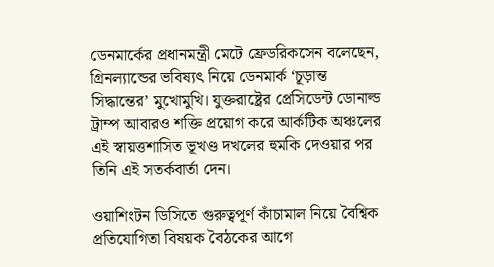ডেনমার্কের প্রধানমন্ত্রী মেটে ফ্রেডরিকসেন বলেছেন, গ্রিনল্যান্ডের ভবিষ্যৎ নিয়ে ডেনমার্ক ‘চূড়ান্ত সিদ্ধান্তের’ মুখোমুখি। যুক্তরাষ্ট্রের প্রেসিডেন্ট ডোনাল্ড ট্রাম্প আবারও শক্তি প্রয়োগ করে আর্কটিক অঞ্চলের এই স্বায়ত্তশাসিত ভূখণ্ড দখলের হুমকি দেওয়ার পর তিনি এই সতর্কবার্তা দেন।

ওয়াশিংটন ডিসিতে গুরুত্বপূর্ণ কাঁচামাল নিয়ে বৈশ্বিক প্রতিযোগিতা বিষয়ক বৈঠকের আগে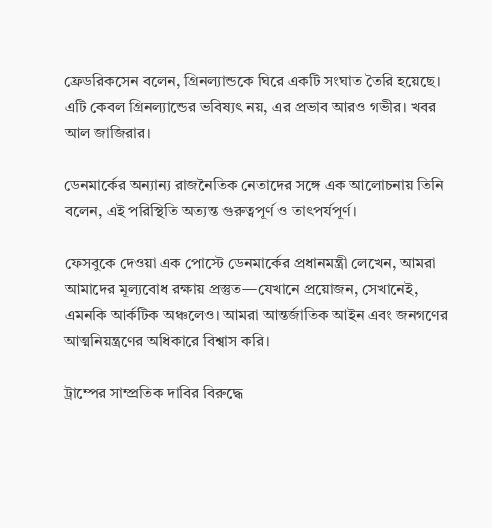ফ্রেডরিকসেন বলেন, গ্রিনল্যান্ডকে ঘিরে একটি সংঘাত তৈরি হয়েছে। এটি কেবল গ্রিনল্যান্ডের ভবিষ্যৎ নয়, এর প্রভাব আরও গভীর। খবর আল জাজিরার।

ডেনমার্কের অন্যান্য রাজনৈতিক নেতাদের সঙ্গে এক আলোচনায় তিনি বলেন, এই পরিস্থিতি অত্যন্ত গুরুত্বপূর্ণ ও তাৎপর্যপূর্ণ।

ফেসবুকে দেওয়া এক পোস্টে ডেনমার্কের প্রধানমন্ত্রী লেখেন, আমরা আমাদের মূল্যবোধ রক্ষায় প্রস্তুত—যেখানে প্রয়োজন, সেখানেই, এমনকি আর্কটিক অঞ্চলেও। আমরা আন্তর্জাতিক আইন এবং জনগণের আত্মনিয়ন্ত্রণের অধিকারে বিশ্বাস করি।

ট্রাম্পের সাম্প্রতিক দাবির বিরুদ্ধে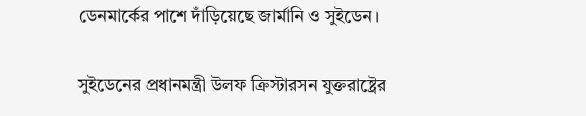ডেনমার্কের পাশে দাঁড়িয়েছে জার্মানি ও সুইডেন।

সুইডেনের প্রধানমন্ত্রী উলফ ক্রিস্টারসন যুক্তরাষ্ট্রের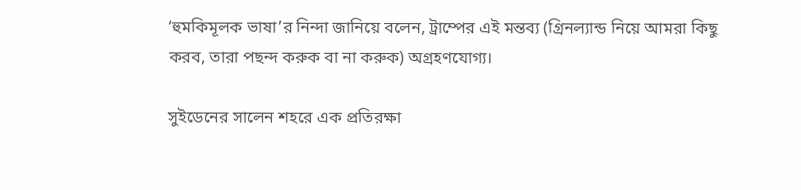‘হুমকিমূলক ভাষা’র নিন্দা জানিয়ে বলেন, ট্রাম্পের এই মন্তব্য (গ্রিনল্যান্ড নিয়ে আমরা কিছু করব, তারা পছন্দ করুক বা না করুক) অগ্রহণযোগ্য।

সুইডেনের সালেন শহরে এক প্রতিরক্ষা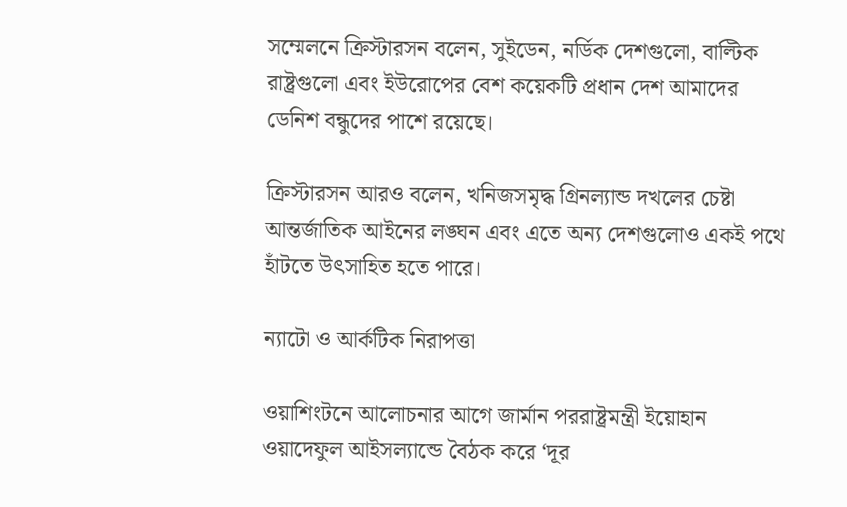সম্মেলনে ক্রিস্টারসন বলেন, সুইডেন, নর্ডিক দেশগুলো, বাল্টিক রাষ্ট্রগুলো এবং ইউরোপের বেশ কয়েকটি প্রধান দেশ আমাদের ডেনিশ বন্ধুদের পাশে রয়েছে।

ক্রিস্টারসন আরও বলেন, খনিজসমৃদ্ধ গ্রিনল্যান্ড দখলের চেষ্টা আন্তর্জাতিক আইনের লঙ্ঘন এবং এতে অন্য দেশগুলোও একই পথে হাঁটতে উৎসাহিত হতে পারে।

ন্যাটো ও আর্কটিক নিরাপত্তা

ওয়াশিংটনে আলোচনার আগে জার্মান পররাষ্ট্রমন্ত্রী ইয়োহান ওয়াদেফুল আইসল্যান্ডে বৈঠক করে ‘দূর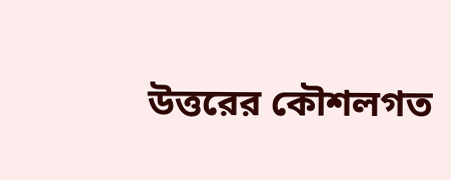উত্তরের কৌশলগত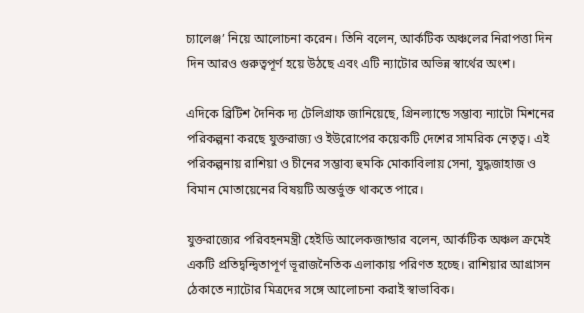চ্যালেঞ্জ’ নিয়ে আলোচনা করেন। তিনি বলেন, আর্কটিক অঞ্চলের নিরাপত্তা দিন দিন আরও গুরুত্বপূর্ণ হয়ে উঠছে এবং এটি ন্যাটোর অভিন্ন স্বার্থের অংশ।

এদিকে ব্রিটিশ দৈনিক দ্য টেলিগ্রাফ জানিয়েছে, গ্রিনল্যান্ডে সম্ভাব্য ন্যাটো মিশনের পরিকল্পনা করছে যুক্তরাজ্য ও ইউরোপের কয়েকটি দেশের সামরিক নেতৃত্ব। এই পরিকল্পনায় রাশিয়া ও চীনের সম্ভাব্য হুমকি মোকাবিলায় সেনা, যুদ্ধজাহাজ ও বিমান মোতায়েনের বিষয়টি অন্তর্ভুক্ত থাকতে পারে।

যুক্তরাজ্যের পরিবহনমন্ত্রী হেইডি আলেকজান্ডার বলেন, আর্কটিক অঞ্চল ক্রমেই একটি প্রতিদ্বন্দ্বিতাপূর্ণ ভূরাজনৈতিক এলাকায় পরিণত হচ্ছে। রাশিয়ার আগ্রাসন ঠেকাতে ন্যাটোর মিত্রদের সঙ্গে আলোচনা করাই স্বাভাবিক।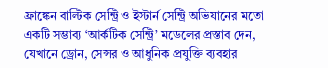ফ্রাঙ্কেন বাল্টিক সেন্ট্রি ও ইস্টার্ন সেন্ট্রি অভিযানের মতো একটি সম্ভাব্য ‘আর্কটিক সেন্ট্রি’ মডেলের প্রস্তাব দেন, যেখানে ড্রোন, সেন্সর ও আধুনিক প্রযুক্তি ব্যবহার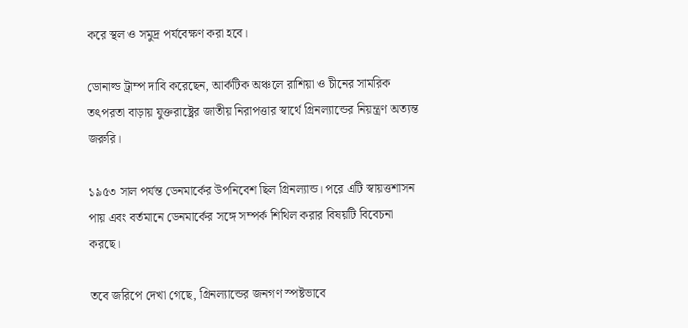করে স্থল ও সমুদ্র পর্যবেক্ষণ করা হবে।

ডোনাল্ড ট্রাম্প দাবি করেছেন, আর্কটিক অঞ্চলে রাশিয়া ও চীনের সামরিক তৎপরতা বাড়ায় যুক্তরাষ্ট্রের জাতীয় নিরাপত্তার স্বার্থে গ্রিনল্যান্ডের নিয়ন্ত্রণ অত্যন্ত জরুরি।

১৯৫৩ সাল পর্যন্ত ডেনমার্কের উপনিবেশ ছিল গ্রিনল্যান্ড। পরে এটি স্বায়ত্তশাসন পায় এবং বর্তমানে ডেনমার্কের সঙ্গে সম্পর্ক শিথিল করার বিষয়টি বিবেচনা করছে।

তবে জরিপে দেখা গেছে, গ্রিনল্যান্ডের জনগণ স্পষ্টভাবে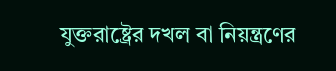যুক্তরাষ্ট্রের দখল বা নিয়ন্ত্রণের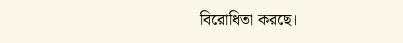বিরোধিতা করছে।